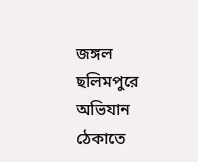জঙ্গল ছলিমপুরে অভিযান ঠেকাতে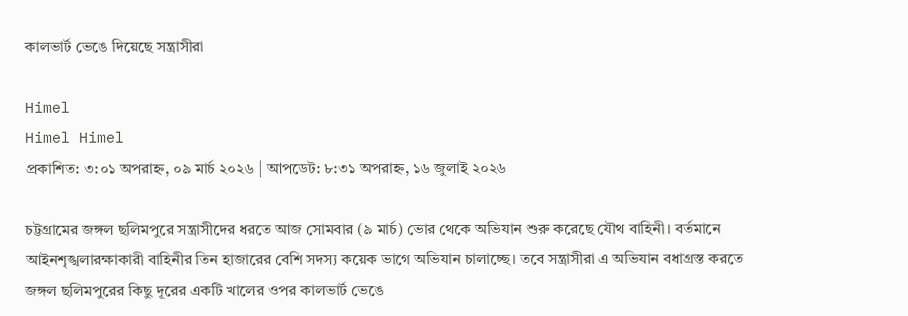কালভার্ট ভেঙে দিয়েছে সন্ত্রাসীরা

Himel
Himel Himel
প্রকাশিত: ৩:০১ অপরাহ্ন, ০৯ মার্চ ২০২৬ | আপডেট: ৮:৩১ অপরাহ্ন, ১৬ জুলাই ২০২৬

চট্টগ্রামের জঙ্গল ছলিমপুরে সন্ত্রাসীদের ধরতে আজ সোমবার (৯ মার্চ) ভোর থেকে অভিযান শুরু করেছে যৌথ বাহিনী। বর্তমানে আইনশৃঙ্খলারক্ষাকারী বাহিনীর তিন হাজারের বেশি সদস্য কয়েক ভাগে অভিযান চালাচ্ছে। তবে সন্ত্রাসীরা এ অভিযান বধাগ্রস্ত করতে জঙ্গল ছলিমপুরের কিছু দূরের একটি খালের ওপর কালভার্ট ভেঙে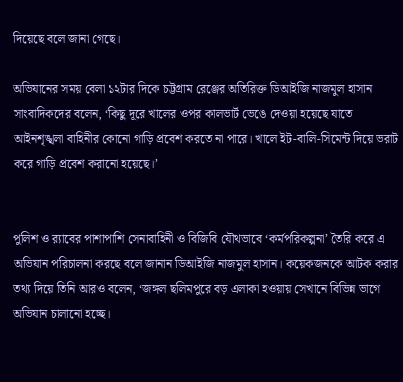দিয়েছে বলে জানা গেছে।

অভিযানের সময় বেলা ১২টার দিকে চট্টগ্রাম রেঞ্জের অতিরিক্ত ডিআইজি নাজমুল হাসান সাংবাদিকদের বলেন, ‘কিছু দূরে খালের ওপর কালভার্ট ভেঙে দেওয়া হয়েছে যাতে আইনশৃঙ্খলা বাহিনীর কোনো গাড়ি প্রবেশ করতে না পারে। খালে ইট-বালি-সিমেন্ট দিয়ে ভরাট করে গাড়ি প্রবেশ করানো হয়েছে।’


পুলিশ ও র‍্যাবের পাশাপাশি সেনাবাহিনী ও বিজিবি যৌথভাবে ‘কর্মপরিকল্পনা’ তৈরি করে এ অভিযান পরিচালনা করছে বলে জানান ডিআইজি নাজমুল হাসান। কয়েকজনকে আটক করার তথ্য দিয়ে তিনি আরও বলেন, ‘জঙ্গল ছলিমপুরে বড় এলাকা হওয়ায় সেখানে বিভিন্ন ভাগে অভিযান চালানো হচ্ছে।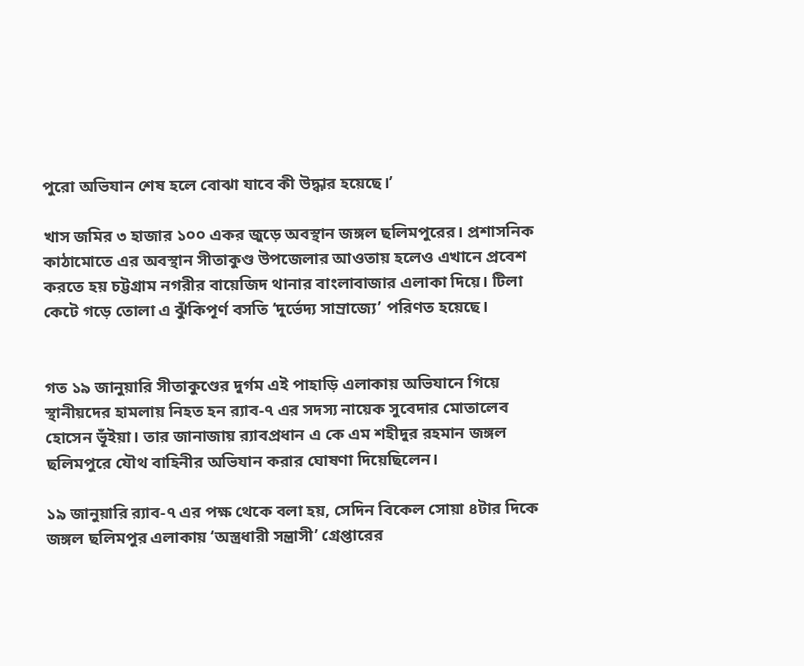পুরো অভিযান শেষ হলে বোঝা যাবে কী উদ্ধার হয়েছে।’

খাস জমির ৩ হাজার ১০০ একর জুড়ে অবস্থান জঙ্গল ছলিমপুরের। প্রশাসনিক কাঠামোতে এর অবস্থান সীতাকুণ্ড উপজেলার আওতায় হলেও এখানে প্রবেশ করতে হয় চট্টগ্রাম নগরীর বায়েজিদ থানার বাংলাবাজার এলাকা দিয়ে। টিলা কেটে গড়ে তোলা এ ঝুঁকিপূর্ণ বসতি ‘দুর্ভেদ্য সাম্রাজ্যে’ পরিণত হয়েছে।


গত ১৯ জানুয়ারি সীতাকুণ্ডের দুর্গম এই পাহাড়ি এলাকায় অভিযানে গিয়ে স্থানীয়দের হামলায় নিহত হন র‌্যাব-৭ এর সদস্য নায়েক সুবেদার মোতালেব হোসেন ভূঁইয়া। তার জানাজায় র‌্যাবপ্রধান এ কে এম শহীদুর রহমান জঙ্গল ছলিমপুরে যৌথ বাহিনীর অভিযান করার ঘোষণা দিয়েছিলেন।

১৯ জানুয়ারি র‌্যাব-৭ এর পক্ষ থেকে বলা হয়, সেদিন বিকেল সোয়া ৪টার দিকে জঙ্গল ছলিমপুর এলাকায় ‘অস্ত্রধারী সন্ত্রাসী’ গ্রেপ্তারের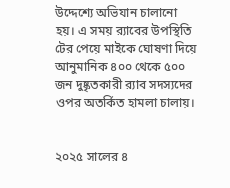উদ্দেশ্যে অভিযান চালানো হয়। এ সময় র‌্যাবের উপস্থিতি টের পেয়ে মাইকে ঘোষণা দিয়ে আনুমানিক ৪০০ থেকে ৫০০ জন দুষ্কৃতকারী র‌্যাব সদস্যদের ওপর অতর্কিত হামলা চালায়।


২০২৫ সালের ৪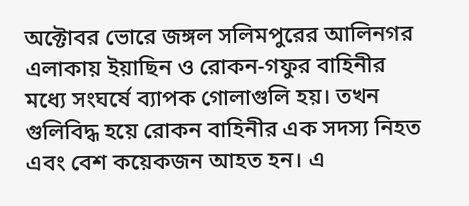অক্টোবর ভোরে জঙ্গল সলিমপুরের আলিনগর এলাকায় ইয়াছিন ও রোকন-গফুর বাহিনীর মধ্যে সংঘর্ষে ব্যাপক গোলাগুলি হয়। তখন গুলিবিদ্ধ হয়ে রোকন বাহিনীর এক সদস্য নিহত এবং বেশ কয়েকজন আহত হন। এ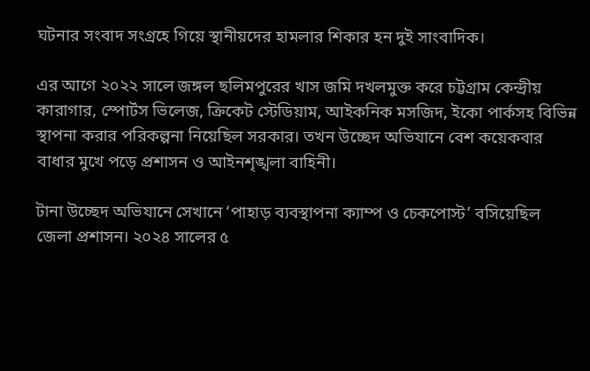ঘটনার সংবাদ সংগ্রহে গিয়ে স্থানীয়দের হামলার শিকার হন দুই সাংবাদিক।

এর আগে ২০২২ সালে জঙ্গল ছলিমপুরের খাস জমি দখলমুক্ত করে চট্টগ্রাম কেন্দ্রীয় কারাগার, স্পোর্টস ভিলেজ, ক্রিকেট স্টেডিয়াম, আইকনিক মসজিদ, ইকো পার্কসহ বিভিন্ন স্থাপনা করার পরিকল্পনা নিয়েছিল সরকার। তখন উচ্ছেদ অভিযানে বেশ কয়েকবার বাধার মুখে পড়ে প্রশাসন ও আইনশৃঙ্খলা বাহিনী।

টানা উচ্ছেদ অভিযানে সেখানে ‘পাহাড় ব্যবস্থাপনা ক্যাম্প ও চেকপোস্ট’ বসিয়েছিল জেলা প্রশাসন। ২০২৪ সালের ৫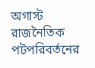অগাস্ট রাজনৈতিক পটপরিবর্তনের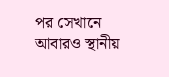পর সেখানে আবারও স্থানীয়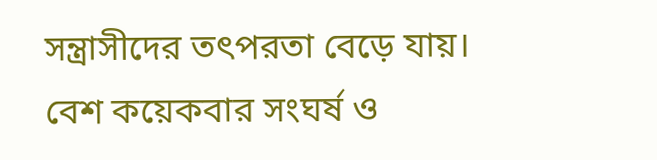সন্ত্রাসীদের তৎপরতা বেড়ে যায়। বেশ কয়েকবার সংঘর্ষ ও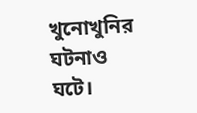খুনোখুনির ঘটনাও ঘটে।